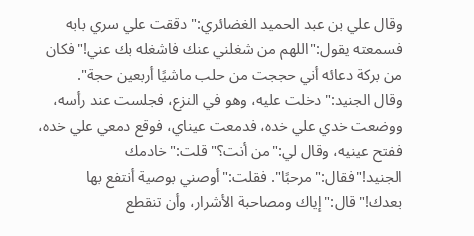وقال علي بن عبد الحميد الغضائري:"دققت علي سري بابه فسمعته يقول:"اللهم من شغلني عنك فاشغله بك عني!"فكان من بركة دعائه أني حججت من حلب ماشيًا أربعين حجة".
وقال الجنيد:"دخلت عليه، وهو في النزع، فجلست عند رأسه، ووضعت خدي علي خده، فدمعت عيناي، فوقع دمعي علي خده، ففتح عينيه، وقال لي:"من أنت؟"قلت:"خادمك الجنيد!"فقال:"مرحبًا". فقلت:"أوصني بوصية أنتفع بها بعدك!"قال:"إياك ومصاحبة الأشرار، وأن تنقطع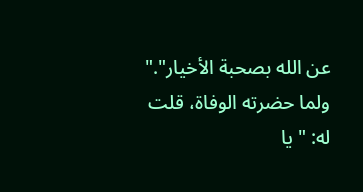عن الله بصحبة الأخيار"."
ولما حضرته الوفاة، قلت له: " يا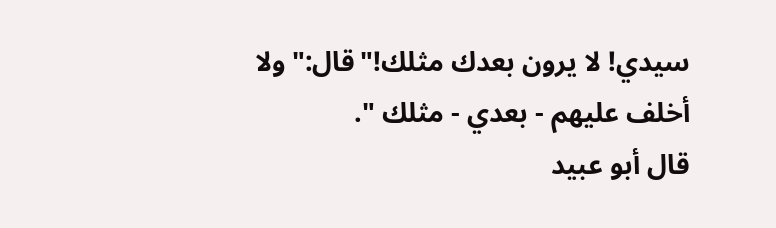سيدي! لا يرون بعدك مثلك!"قال:"ولا أخلف عليهم - بعدي - مثلك ".
قال أبو عبيد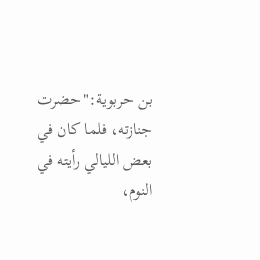بن حربوية:"حضرت جنازته، فلما كان في بعض الليالي رأيته في النوم،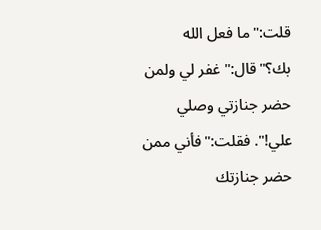قلت:"ما فعل الله بك؟"قال:"غفر لي ولمن حضر جنازتي وصلي علي!". فقلت:"فأني ممن حضر جنازتك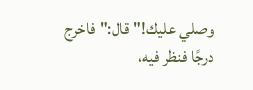وصلي عليك!"قال:"فاخرج درجًا فنظر فيه،